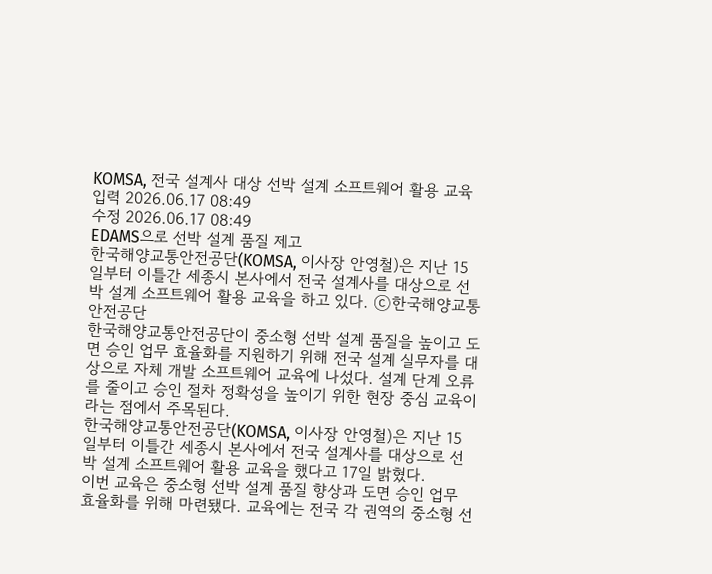KOMSA, 전국 설계사 대상 선박 설계 소프트웨어 활용 교육
입력 2026.06.17 08:49
수정 2026.06.17 08:49
EDAMS으로 선박 설계 품질 제고
한국해양교통안전공단(KOMSA, 이사장 안영철)은 지난 15일부터 이틀간 세종시 본사에서 전국 설계사를 대상으로 선박 설계 소프트웨어 활용 교육을 하고 있다. ⓒ한국해양교통안전공단
한국해양교통안전공단이 중소형 선박 설계 품질을 높이고 도면 승인 업무 효율화를 지원하기 위해 전국 설계 실무자를 대상으로 자체 개발 소프트웨어 교육에 나섰다. 설계 단계 오류를 줄이고 승인 절차 정확성을 높이기 위한 현장 중심 교육이라는 점에서 주목된다.
한국해양교통안전공단(KOMSA, 이사장 안영철)은 지난 15일부터 이틀간 세종시 본사에서 전국 설계사를 대상으로 선박 설계 소프트웨어 활용 교육을 했다고 17일 밝혔다.
이번 교육은 중소형 선박 설계 품질 향상과 도면 승인 업무 효율화를 위해 마련됐다. 교육에는 전국 각 권역의 중소형 선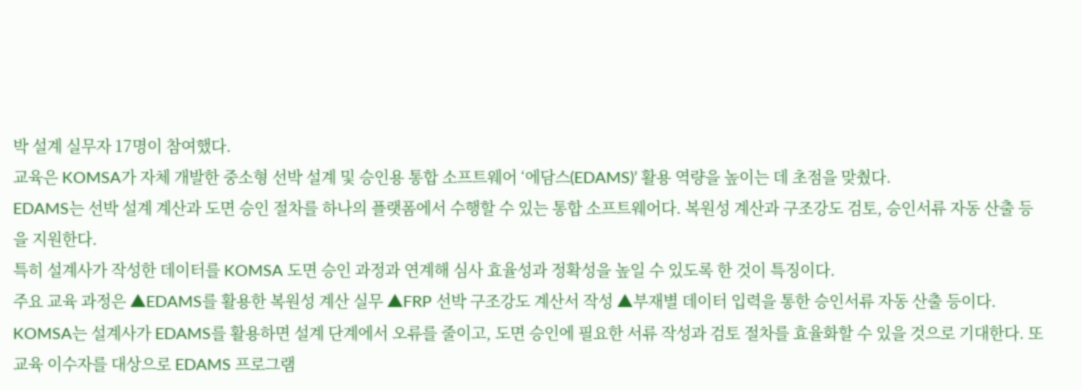박 설계 실무자 17명이 참여했다.
교육은 KOMSA가 자체 개발한 중소형 선박 설계 및 승인용 통합 소프트웨어 ‘에담스(EDAMS)’ 활용 역량을 높이는 데 초점을 맞췄다.
EDAMS는 선박 설계 계산과 도면 승인 절차를 하나의 플랫폼에서 수행할 수 있는 통합 소프트웨어다. 복원성 계산과 구조강도 검토, 승인서류 자동 산출 등을 지원한다.
특히 설계사가 작성한 데이터를 KOMSA 도면 승인 과정과 연계해 심사 효율성과 정확성을 높일 수 있도록 한 것이 특징이다.
주요 교육 과정은 ▲EDAMS를 활용한 복원성 계산 실무 ▲FRP 선박 구조강도 계산서 작성 ▲부재별 데이터 입력을 통한 승인서류 자동 산출 등이다.
KOMSA는 설계사가 EDAMS를 활용하면 설계 단계에서 오류를 줄이고, 도면 승인에 필요한 서류 작성과 검토 절차를 효율화할 수 있을 것으로 기대한다. 또 교육 이수자를 대상으로 EDAMS 프로그램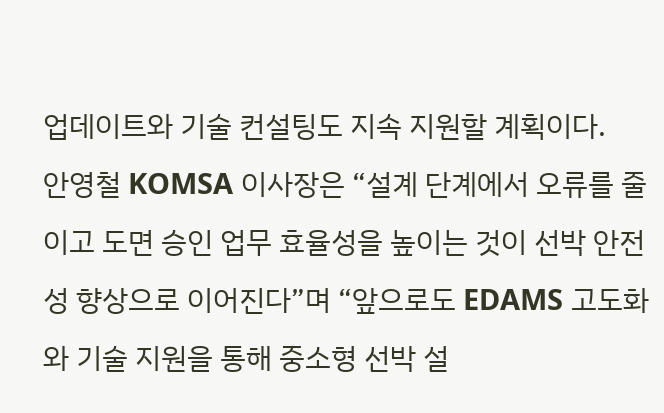업데이트와 기술 컨설팅도 지속 지원할 계획이다.
안영철 KOMSA 이사장은 “설계 단계에서 오류를 줄이고 도면 승인 업무 효율성을 높이는 것이 선박 안전성 향상으로 이어진다”며 “앞으로도 EDAMS 고도화와 기술 지원을 통해 중소형 선박 설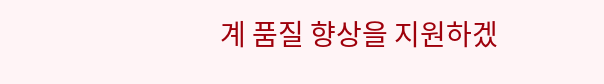계 품질 향상을 지원하겠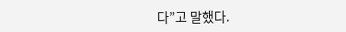다”고 말했다.